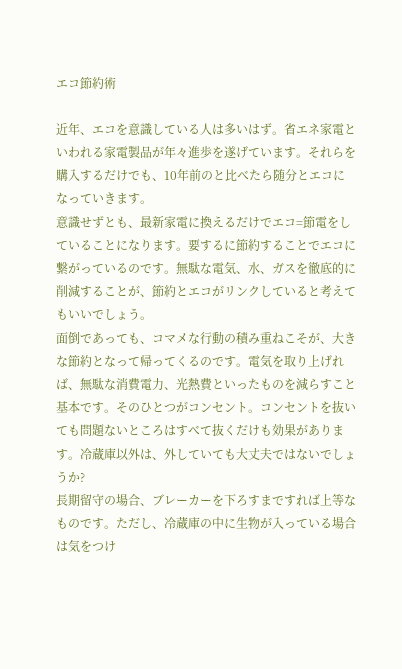エコ節約術

近年、エコを意識している人は多いはず。省エネ家電といわれる家電製品が年々進歩を遂げています。それらを購入するだけでも、10年前のと比べたら随分とエコになっていきます。
意識せずとも、最新家電に換えるだけでエコ=節電をしていることになります。要するに節約することでエコに繋がっているのです。無駄な電気、水、ガスを徹底的に削減することが、節約とエコがリンクしていると考えてもいいでしょう。
面倒であっても、コマメな行動の積み重ねこそが、大きな節約となって帰ってくるのです。電気を取り上げれば、無駄な消費電力、光熱費といったものを減らすこと基本です。そのひとつがコンセント。コンセントを抜いても問題ないところはすべて抜くだけも効果があります。冷蔵庫以外は、外していても大丈夫ではないでしょうか?
長期留守の場合、ブレーカーを下ろすまですれば上等なものです。ただし、冷蔵庫の中に生物が入っている場合は気をつけ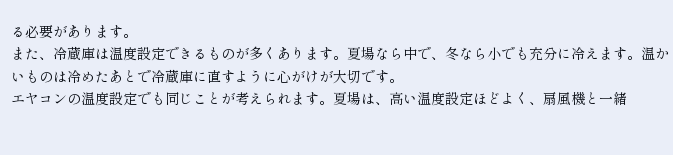る必要があります。
また、冷蔵庫は温度設定できるものが多くあります。夏場なら中で、冬なら小でも充分に冷えます。温かいものは冷めたあとで冷蔵庫に直すように心がけが大切です。
エヤコンの温度設定でも同じことが考えられます。夏場は、高い温度設定ほどよく、扇風機と一緒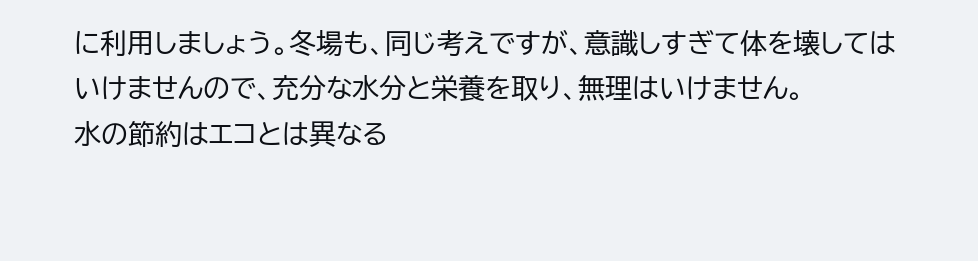に利用しましょう。冬場も、同じ考えですが、意識しすぎて体を壊してはいけませんので、充分な水分と栄養を取り、無理はいけません。
水の節約はエコとは異なる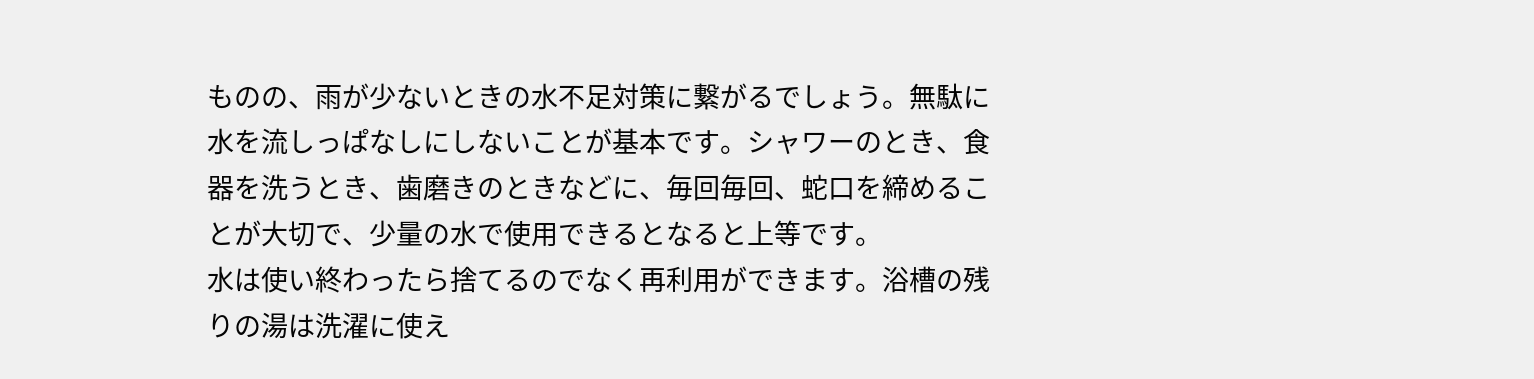ものの、雨が少ないときの水不足対策に繋がるでしょう。無駄に水を流しっぱなしにしないことが基本です。シャワーのとき、食器を洗うとき、歯磨きのときなどに、毎回毎回、蛇口を締めることが大切で、少量の水で使用できるとなると上等です。
水は使い終わったら捨てるのでなく再利用ができます。浴槽の残りの湯は洗濯に使え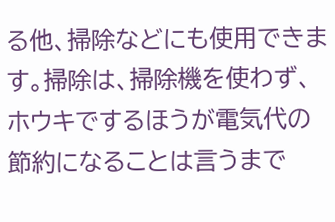る他、掃除などにも使用できます。掃除は、掃除機を使わず、ホウキでするほうが電気代の節約になることは言うまで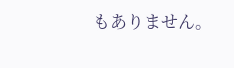もありません。